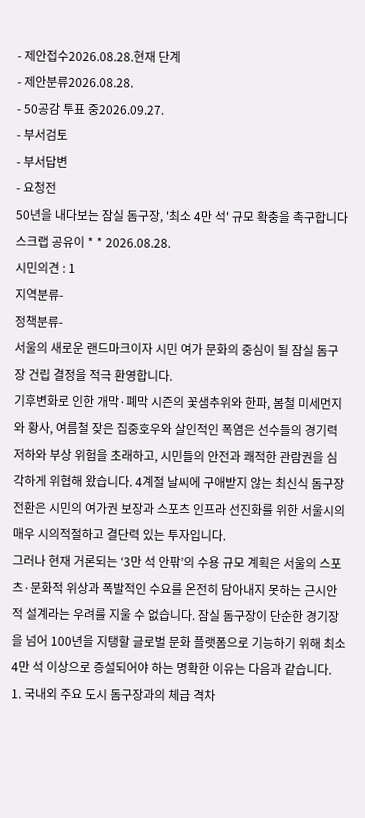- 제안접수2026.08.28.현재 단계
- 제안분류2026.08.28.
- 50공감 투표 중2026.09.27.
- 부서검토
- 부서답변
- 요청전
50년을 내다보는 잠실 돔구장, '최소 4만 석' 규모 확충을 촉구합니다
스크랩 공유이 * * 2026.08.28.
시민의견 : 1
지역분류-
정책분류-
서울의 새로운 랜드마크이자 시민 여가 문화의 중심이 될 잠실 돔구장 건립 결정을 적극 환영합니다.
기후변화로 인한 개막·폐막 시즌의 꽃샘추위와 한파, 봄철 미세먼지와 황사, 여름철 잦은 집중호우와 살인적인 폭염은 선수들의 경기력 저하와 부상 위험을 초래하고, 시민들의 안전과 쾌적한 관람권을 심각하게 위협해 왔습니다. 4계절 날씨에 구애받지 않는 최신식 돔구장 전환은 시민의 여가권 보장과 스포츠 인프라 선진화를 위한 서울시의 매우 시의적절하고 결단력 있는 투자입니다.
그러나 현재 거론되는 ‘3만 석 안팎’의 수용 규모 계획은 서울의 스포츠·문화적 위상과 폭발적인 수요를 온전히 담아내지 못하는 근시안적 설계라는 우려를 지울 수 없습니다. 잠실 돔구장이 단순한 경기장을 넘어 100년을 지탱할 글로벌 문화 플랫폼으로 기능하기 위해 최소 4만 석 이상으로 증설되어야 하는 명확한 이유는 다음과 같습니다.
1. 국내외 주요 도시 돔구장과의 체급 격차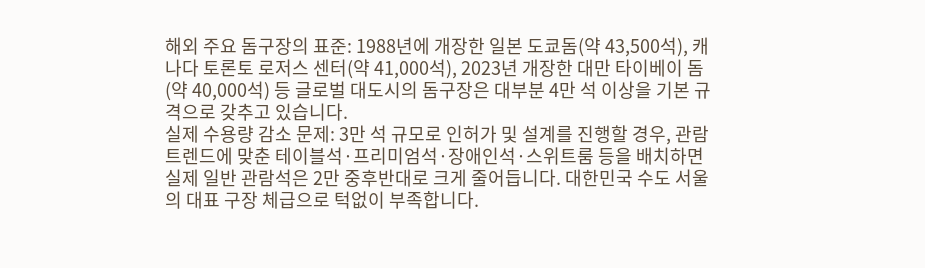해외 주요 돔구장의 표준: 1988년에 개장한 일본 도쿄돔(약 43,500석), 캐나다 토론토 로저스 센터(약 41,000석), 2023년 개장한 대만 타이베이 돔(약 40,000석) 등 글로벌 대도시의 돔구장은 대부분 4만 석 이상을 기본 규격으로 갖추고 있습니다.
실제 수용량 감소 문제: 3만 석 규모로 인허가 및 설계를 진행할 경우, 관람 트렌드에 맞춘 테이블석·프리미엄석·장애인석·스위트룸 등을 배치하면 실제 일반 관람석은 2만 중후반대로 크게 줄어듭니다. 대한민국 수도 서울의 대표 구장 체급으로 턱없이 부족합니다.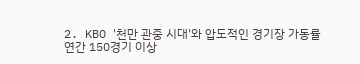2. KBO '천만 관중 시대'와 압도적인 경기장 가동률
연간 150경기 이상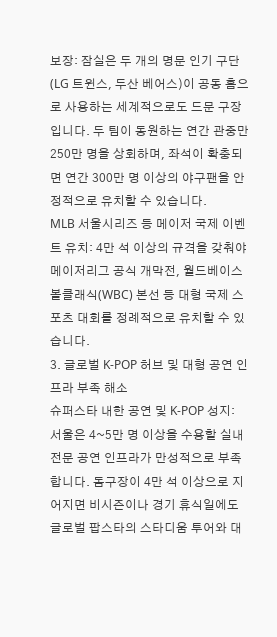보장: 잠실은 두 개의 명문 인기 구단(LG 트윈스, 두산 베어스)이 공동 홈으로 사용하는 세계적으로도 드문 구장입니다. 두 팀이 동원하는 연간 관중만 250만 명을 상회하며, 좌석이 확충되면 연간 300만 명 이상의 야구팬을 안정적으로 유치할 수 있습니다.
MLB 서울시리즈 등 메이저 국제 이벤트 유치: 4만 석 이상의 규격을 갖춰야 메이저리그 공식 개막전, 월드베이스볼클래식(WBC) 본선 등 대형 국제 스포츠 대회를 정례적으로 유치할 수 있습니다.
3. 글로벌 K-POP 허브 및 대형 공연 인프라 부족 해소
슈퍼스타 내한 공연 및 K-POP 성지: 서울은 4~5만 명 이상을 수용할 실내 전문 공연 인프라가 만성적으로 부족합니다. 돔구장이 4만 석 이상으로 지어지면 비시즌이나 경기 휴식일에도 글로벌 팝스타의 스타디움 투어와 대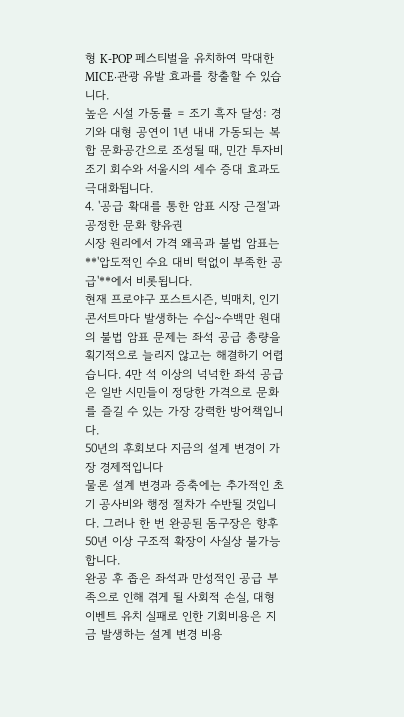형 K-POP 페스티벌을 유치하여 막대한 MICE·관광 유발 효과를 창출할 수 있습니다.
높은 시설 가동률 = 조기 흑자 달성: 경기와 대형 공연이 1년 내내 가동되는 복합 문화공간으로 조성될 때, 민간 투자비 조기 회수와 서울시의 세수 증대 효과도 극대화됩니다.
4. '공급 확대를 통한 암표 시장 근절'과 공정한 문화 향유권
시장 원리에서 가격 왜곡과 불법 암표는 **'압도적인 수요 대비 턱없이 부족한 공급'**에서 비롯됩니다.
현재 프로야구 포스트시즌, 빅매치, 인기 콘서트마다 발생하는 수십~수백만 원대의 불법 암표 문제는 좌석 공급 총량을 획기적으로 늘리지 않고는 해결하기 어렵습니다. 4만 석 이상의 넉넉한 좌석 공급은 일반 시민들이 정당한 가격으로 문화를 즐길 수 있는 가장 강력한 방어책입니다.
50년의 후회보다 지금의 설계 변경이 가장 경제적입니다
물론 설계 변경과 증축에는 추가적인 초기 공사비와 행정 절차가 수반될 것입니다. 그러나 한 번 완공된 돔구장은 향후 50년 이상 구조적 확장이 사실상 불가능합니다.
완공 후 좁은 좌석과 만성적인 공급 부족으로 인해 겪게 될 사회적 손실, 대형 이벤트 유치 실패로 인한 기회비용은 지금 발생하는 설계 변경 비용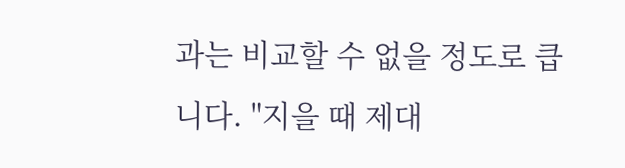과는 비교할 수 없을 정도로 큽니다. "지을 때 제대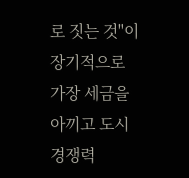로 짓는 것"이 장기적으로 가장 세금을 아끼고 도시 경쟁력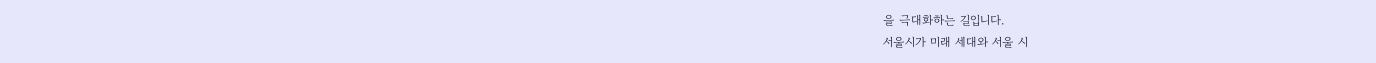을 극대화하는 길입니다.
서울시가 미래 세대와 서울 시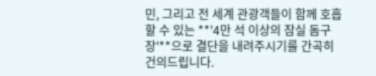민, 그리고 전 세계 관광객들이 함께 호흡할 수 있는 **'4만 석 이상의 잠실 돔구장'**으로 결단을 내려주시기를 간곡히 건의드립니다.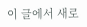이 글에서 새로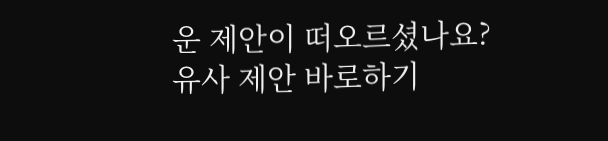운 제안이 떠오르셨나요?
유사 제안 바로하기